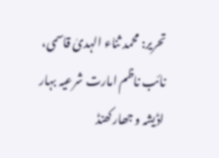تحریر: محمد ثناء الہدیٰ قاسمی، نائب ناظم امارت شرعیہ بہار اڈیشہ و جھارکھنڈ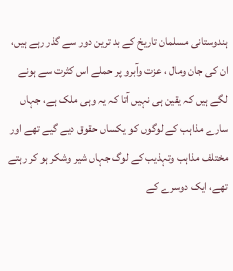ہندوستانی مسلمان تاریخ کے بد ترین دور سے گذر رہے ہیں، ان کی جان ومال ، عزت وآبرو پر حملے اس کثرت سے ہونے لگے ہیں کہ یقین ہی نہیں آتا کہ یہ وہی ملک ہے، جہاں سارے مذاہب کے لوگوں کو یکساں حقوق دیے گیے تھے اور مختلف مذاہب وتہذیب کے لوگ جہاں شیر وشکر ہو کر رہتے تھے، ایک دوسرے کے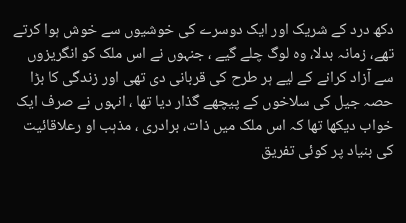دکھ درد کے شریک اور ایک دوسرے کی خوشیوں سے خوش ہوا کرتے تھے، زمانہ بدلا، وہ لوگ چلے گیے ، جنہوں نے اس ملک کو انگریزوں سے آزاد کرانے کے لیے ہر طرح کی قربانی دی تھی اور زندگی کا بڑا حصہ جیل کی سلاخوں کے پیچھے گذار دیا تھا ، انہوں نے صرف ایک خواب دیکھا تھا کہ اس ملک میں ذات، برادری ، مذہب او رعلاقائیت کی بنیاد پر کوئی تفریق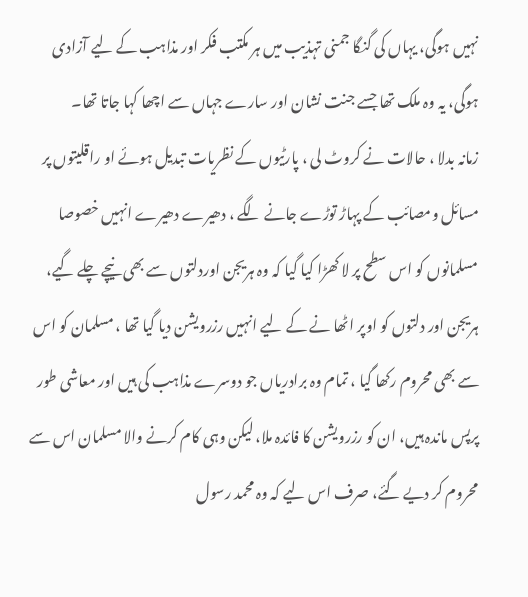نہیں ہوگی، یہاں کی گنگا جمنی تہذیب میں ہر مکتب فکر اور مذاہب کے لیے آزادی ہوگی، یہ وہ ملک تھا جسے جنت نشان اور سارے جہاں سے اچھا کہا جاتا تھا۔
زمانہ بدلا ، حالات نے کروٹ لی ، پارٹیوں کے نظریات تبدیل ہوئے او راقلیتوں پر مسائل ومصائب کے پہاڑ توڑے جانے لگے ، دھیرے دھیرے انہیں خصوصا مسلمانوں کو اس سطح پر لا کھڑا کیا گیا کہ وہ ہریجن اوردلتوں سے بھی نیچے چلے گیے، ہریجن اور دلتوں کو اوپر اٹھا نے کے لیے انہیں رزرویشن دیا گیا تھا ، مسلمان کو اس سے بھی محروم رکھا گیا ، تمام وہ برادریاں جو دوسرے مذاہب کی ہیں اور معاشی طور پرپس ماندہ ہیں، ان کو رزرویشن کا فائدہ ملا، لیکن وہی کام کرنے والا مسلمان اس سے محروم کر دیے گئے، صرف اس لیے کہ وہ محمد رسول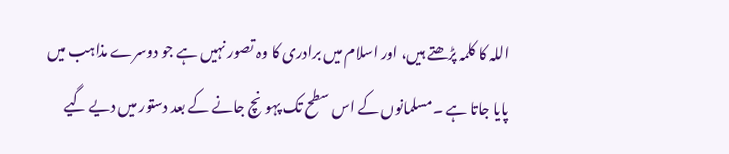اللہ کا کلمہ پڑھتے ہیں، اور اسلام میں برادری کا وہ تصور نہیں ہے جو دوسرے مذاہب میں پایا جاتا ہے ۔مسلمانوں کے اس سطح تک پہونچ جانے کے بعد دستور میں دیے گیے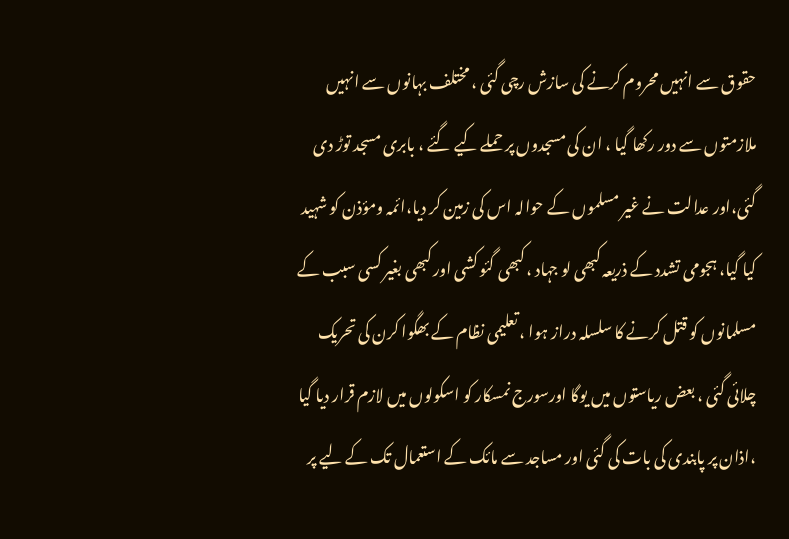حقوق سے انہیں محروم کرنے کی سازش رچی گئی ، مختلف بہانوں سے انہیں ملازمتوں سے دور رکھا گیا ، ان کی مسجدوں پر حملے کیے گئے ، بابری مسجد توڑ دی گئی،اور عدالت نے غیر مسلموں کے حوالہ اس کی زمین کر دیا،ائمہ ومؤذن کو شہید کیا گیا، ہجومی تشدد کے ذریعہ کبھی لو جہاد ، کبھی گئو کشی اور کبھی بغیر کسی سبب کے مسلمانوں کو قتل کرنے کا سلسلہ دراز ہوا ، تعلیمی نظام کے بھگوا کرن کی تحریک چلائی گئی ، بعض ریاستوں میں یوگا اورسورج نمسکار کو اسکولوں میں لازم قرار دیا گیا ،اذان پر پابندی کی بات کی گئی اور مساجد سے مائک کے استعمال تک کے لیے پر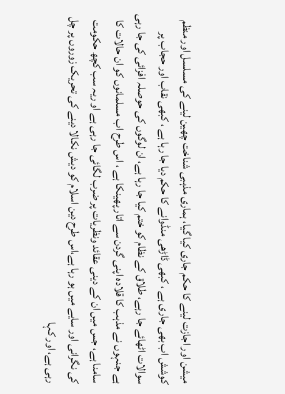میشن اور اجازت لینے کا حکم جاری کیا گیا، ہماری مذہبی شناخت چھین لینے کی مسلسل اور منظم کوشش اب بھی جاری ہے ، کبھی ڈاڑھی منڈوانے کا حکم دیا جا رہا ہے ، کبھی نقاب اور حجاب پر سوالات اٹھائے جا رہے، طلاق کے نظام کو ختم کیا جا رہا ہے، ان لوگوں کی حوصلہ افزائی کی جا رہی ہے جنہوں نے مذہب کا قلادہ اپنی گردن سے اتار پھینکا ہے ، اس طرح اب مسلمانوں کو ان حالات کا سامنا ہے، جس میں ان کے دینی عقائد ونظریات پر ضرب لگائی جا رہی ہے او ریہ سب کچھ حکومت کی نگرانی اور سایے میں ہو رہا ہے،اس طرح دین اسلام کو دیش نکالا دینے کی تحریک زوروں پر چل رہی ہے، اور کہا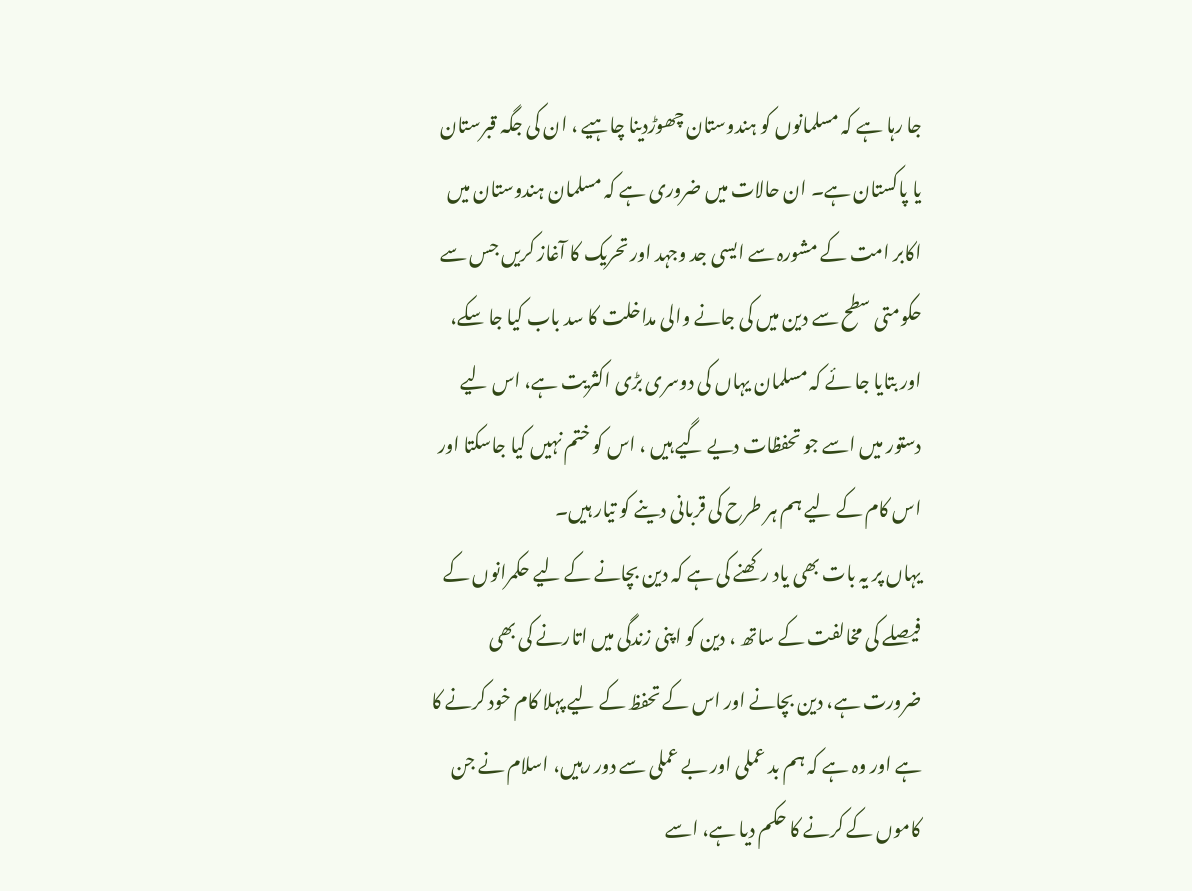جا رہا ہے کہ مسلمانوں کو ہندوستان چھوڑدینا چاہیے ، ان کی جگہ قبرستان یا پاکستان ہے۔ ان حالات میں ضروری ہے کہ مسلمان ہندوستان میں اکابر امت کے مشورہ سے ایسی جد وجہد اور تحریک کا آغاز کریں جس سے حکومتی سطح سے دین میں کی جانے والی مداخلت کا سد باب کیا جا سکے، اور بتایا جا ئے کہ مسلمان یہاں کی دوسری بڑی اکثریت ہے، اس لیے دستور میں اسے جو تحفظات دیے گیے ہیں ، اس کو ختم نہیں کیا جاسکتا اور اس کام کے لیے ہم ہر طرح کی قربانی دینے کو تیار ہیں۔
یہاں پر یہ بات بھی یاد رکھنے کی ہے کہ دین بچانے کے لیے حکمرانوں کے فیصلے کی مخالفت کے ساتھ ، دین کو اپنی زندگی میں اتارنے کی بھی ضرورت ہے، دین بچانے اور اس کے تحفظ کے لیے پہلا کام خود کرنے کا ہے اور وہ ہے کہ ہم بد عملی اور بے عملی سے دور رہیں، اسلام نے جن کاموں کے کرنے کا حکم دیا ہے، اسے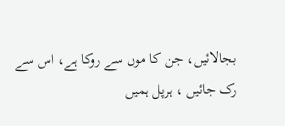بجالائیں، جن کا موں سے روکا ہے، اس سے رک جائیں ، ہرپل ہمیں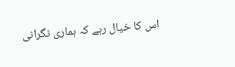اس کا خیال رہے کہ ہماری نگرانی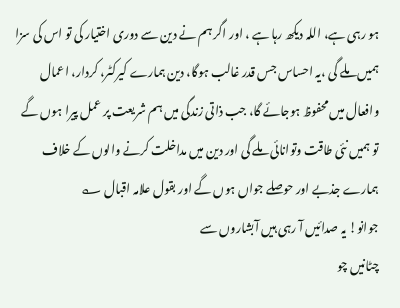ہو رہی ہے، اللہ دیکھ رہا ہے ، اور اگر ہم نے دین سے دوری اختیار کی تو اس کی سزا ہمیں ملے گی ،یہ احساس جس قدر غالب ہوگا، دین ہمارے کیرکٹر، کردار، اعمال وافعال میں محفوظ ہوجائے گا، جب ذاتی زندگی میں ہم شریعت پر عمل پیرا ہوں گے تو ہمیں نئی طاقت وتوانائی ملے گی اور دین میں مداخلت کرنے والوں کے خلاف ہمارے جذبے اور حوصلے جواں ہوں گے اور بقول علامہ اقبال ؎
جوانو! یہ صدائیں آ رہی ہیں آبشاروں سے
چٹانیں چو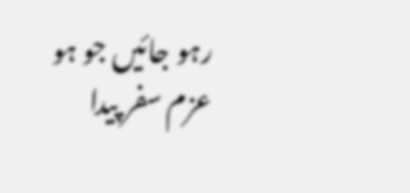رہو جائیں جو ہو عزم سفر پیدا